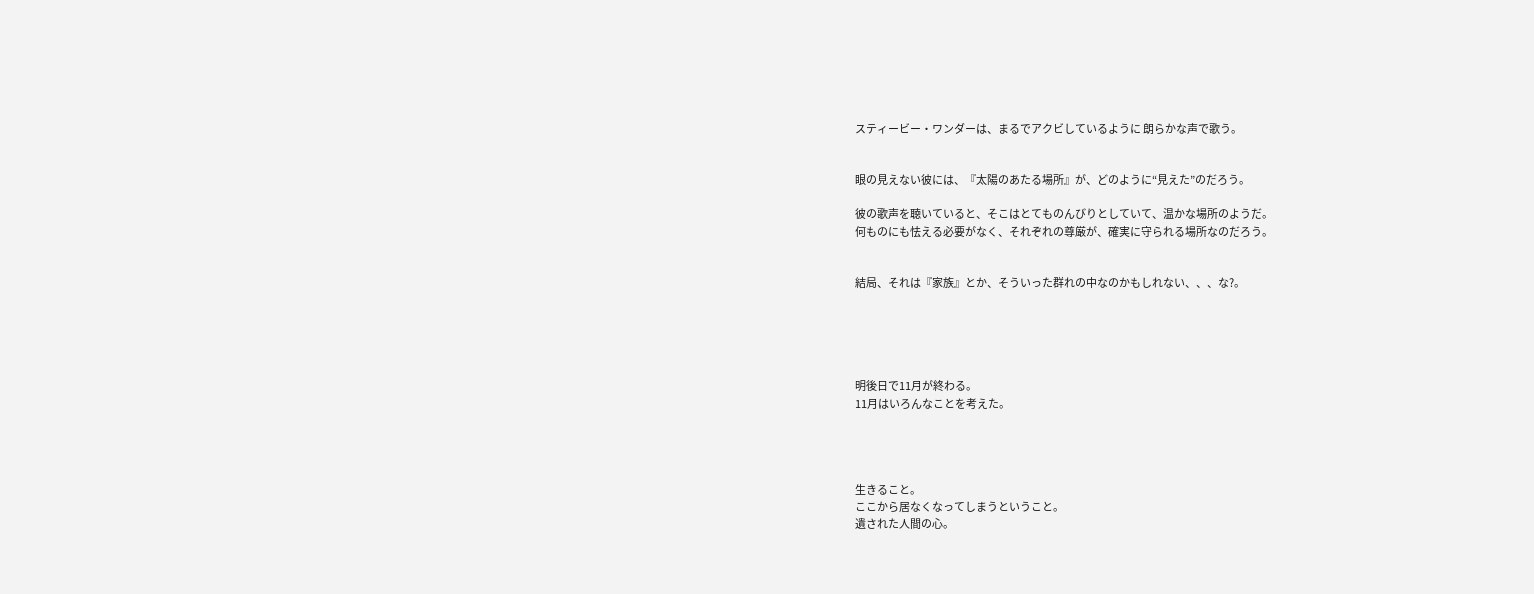スティービー・ワンダーは、まるでアクビしているように 朗らかな声で歌う。


眼の見えない彼には、『太陽のあたる場所』が、どのように“見えた”のだろう。

彼の歌声を聴いていると、そこはとてものんびりとしていて、温かな場所のようだ。
何ものにも怯える必要がなく、それぞれの尊厳が、確実に守られる場所なのだろう。


結局、それは『家族』とか、そういった群れの中なのかもしれない、、、な?。





明後日で11月が終わる。
11月はいろんなことを考えた。




生きること。
ここから居なくなってしまうということ。
遺された人間の心。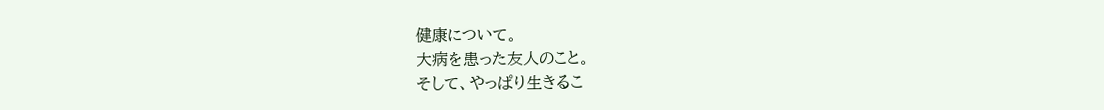健康について。
大病を患った友人のこと。
そして、やっぱり生きるこ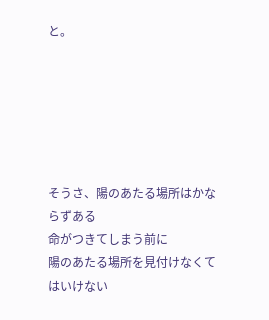と。






そうさ、陽のあたる場所はかならずある
命がつきてしまう前に
陽のあたる場所を見付けなくてはいけない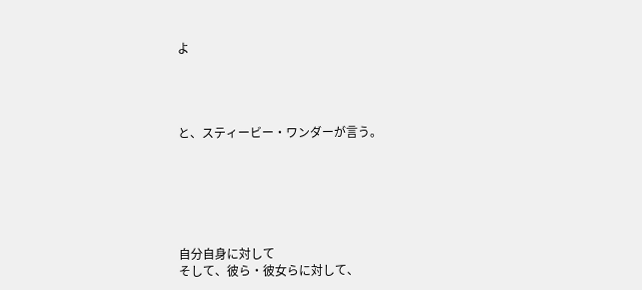よ




と、スティービー・ワンダーが言う。






自分自身に対して
そして、彼ら・彼女らに対して、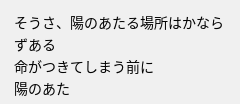そうさ、陽のあたる場所はかならずある
命がつきてしまう前に
陽のあた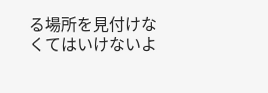る場所を見付けなくてはいけないよ